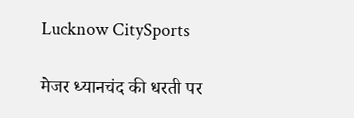Lucknow CitySports

मेजर ध्यानचंद की धरती पर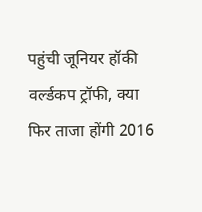पहुंची जूनियर हॉकी वर्ल्डकप ट्रॉफी, क्या फिर ताजा होंगी 2016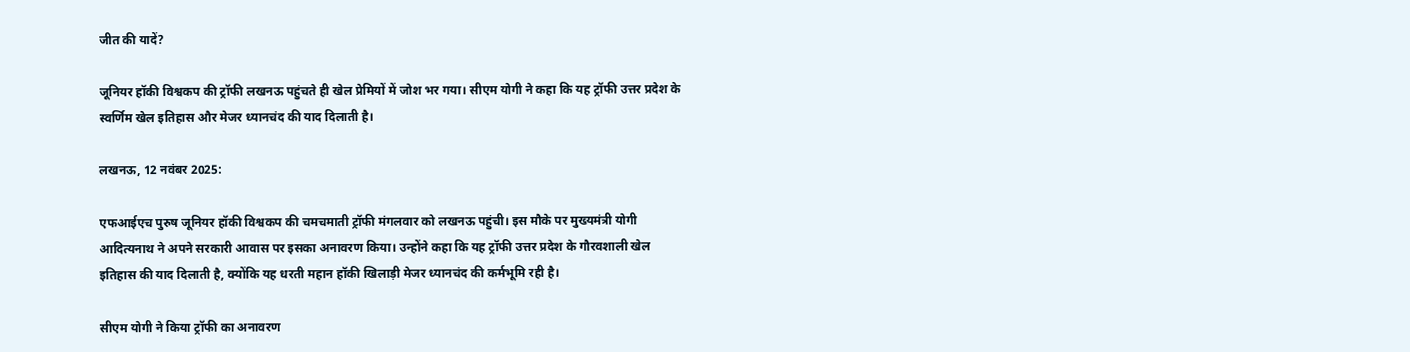जीत की यादें?

जूनियर हॉकी विश्वकप की ट्रॉफी लखनऊ पहुंचते ही खेल प्रेमियों में जोश भर गया। सीएम योगी ने कहा कि यह ट्रॉफी उत्तर प्रदेश के स्वर्णिम खेल इतिहास और मेजर ध्यानचंद की याद दिलाती है।

लखनऊ, 12 नवंबर 2025:

एफआईएच पुरुष जूनियर हॉकी विश्वकप की चमचमाती ट्रॉफी मंगलवार को लखनऊ पहुंची। इस मौके पर मुख्यमंत्री योगी आदित्यनाथ ने अपने सरकारी आवास पर इसका अनावरण किया। उन्होंने कहा कि यह ट्रॉफी उत्तर प्रदेश के गौरवशाली खेल इतिहास की याद दिलाती है, क्योंकि यह धरती महान हॉकी खिलाड़ी मेजर ध्यानचंद की कर्मभूमि रही है।

सीएम योगी ने किया ट्रॉफी का अनावरण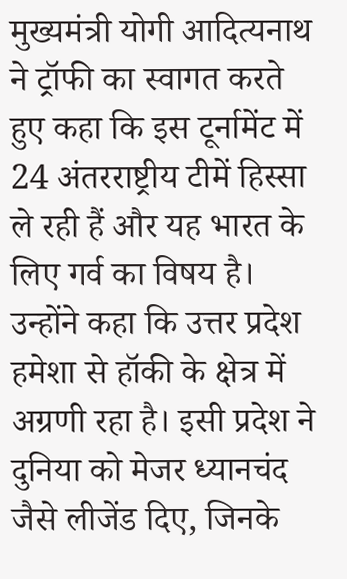मुख्यमंत्री योगी आदित्यनाथ ने ट्रॉफी का स्वागत करते हुए कहा कि इस टूर्नामेंट में 24 अंतरराष्ट्रीय टीमें हिस्सा ले रही हैं और यह भारत के लिए गर्व का विषय है। उन्होंने कहा कि उत्तर प्रदेश हमेशा से हॉकी के क्षेत्र में अग्रणी रहा है। इसी प्रदेश ने दुनिया को मेजर ध्यानचंद जैसे लीजेंड दिए, जिनके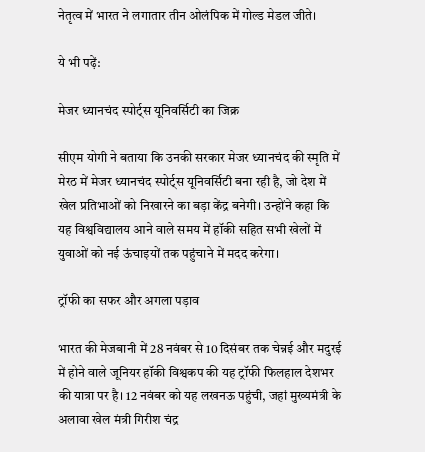नेतृत्व में भारत ने लगातार तीन ओलंपिक में गोल्ड मेडल जीते।

ये भी पढ़ें:

मेजर ध्यानचंद स्पोर्ट्स यूनिवर्सिटी का जिक्र

सीएम योगी ने बताया कि उनकी सरकार मेजर ध्यानचंद की स्मृति में मेरठ में मेजर ध्यानचंद स्पोर्ट्स यूनिवर्सिटी बना रही है, जो देश में खेल प्रतिभाओं को निखारने का बड़ा केंद्र बनेगी। उन्होंने कहा कि यह विश्वविद्यालय आने वाले समय में हॉकी सहित सभी खेलों में युवाओं को नई ऊंचाइयों तक पहुंचाने में मदद करेगा।

ट्रॉफी का सफर और अगला पड़ाव

भारत की मेजबानी में 28 नवंबर से 10 दिसंबर तक चेन्नई और मदुरई में होने वाले जूनियर हॉकी विश्वकप की यह ट्रॉफी फिलहाल देशभर की यात्रा पर है। 12 नवंबर को यह लखनऊ पहुंची, जहां मुख्यमंत्री के अलावा खेल मंत्री गिरीश चंद्र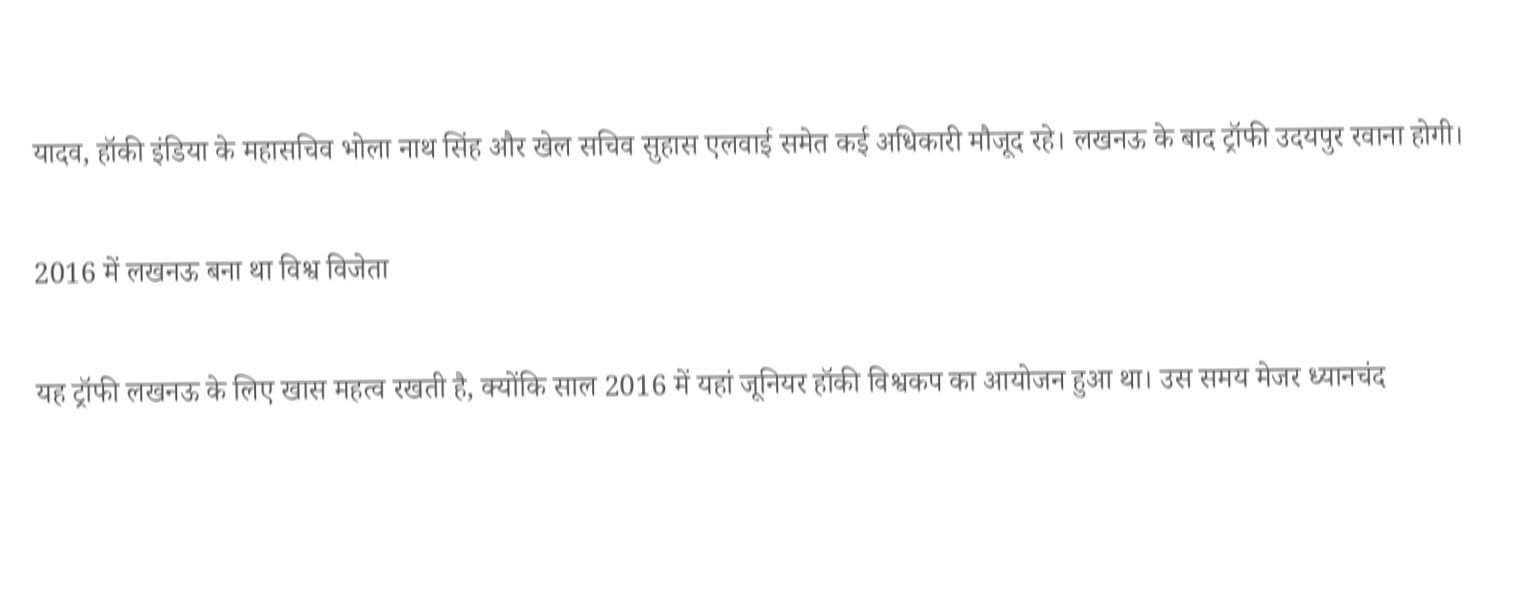यादव, हॉकी इंडिया के महासचिव भोला नाथ सिंह और खेल सचिव सुहास एलवाई समेत कई अधिकारी मौजूद रहे। लखनऊ के बाद ट्रॉफी उदयपुर रवाना होगी।

2016 में लखनऊ बना था विश्व विजेता

यह ट्रॉफी लखनऊ के लिए खास महत्व रखती है, क्योंकि साल 2016 में यहां जूनियर हॉकी विश्वकप का आयोजन हुआ था। उस समय मेजर ध्यानचंद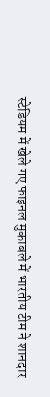स्टेडियम में खेले गए फाइनल मुकाबले में भारतीय टीम ने शानदार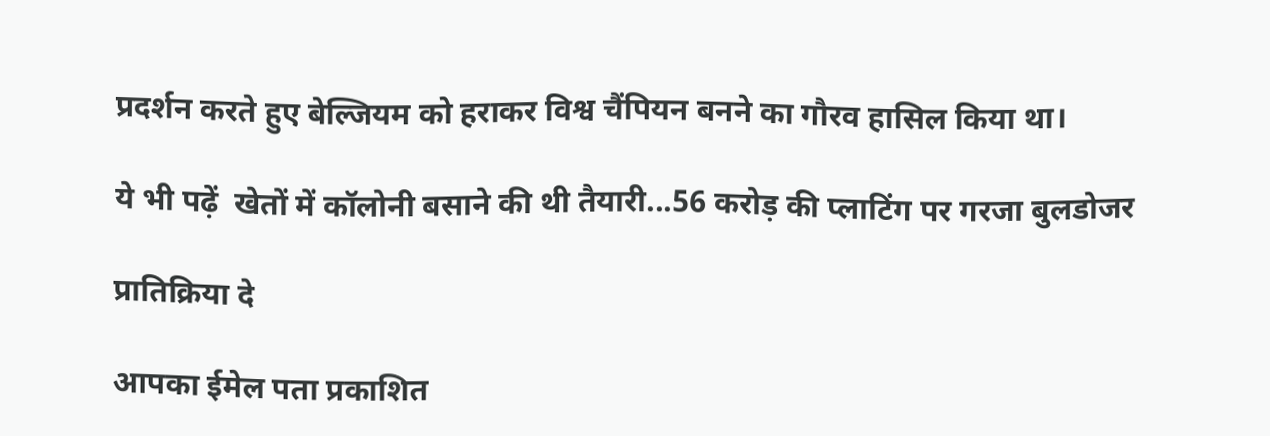प्रदर्शन करते हुए बेल्जियम को हराकर विश्व चैंपियन बनने का गौरव हासिल किया था।

ये भी पढ़ें  खेतों में कॉलोनी बसाने की थी तैयारी...56 करोड़ की प्लाटिंग पर गरजा बुलडोजर

प्रातिक्रिया दे

आपका ईमेल पता प्रकाशित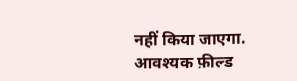नहीं किया जाएगा. आवश्यक फ़ील्ड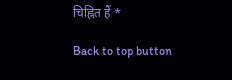चिह्नित हैं *

Back to top button